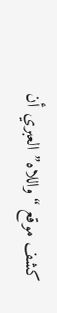كشف موقع “واللاه” العبري أن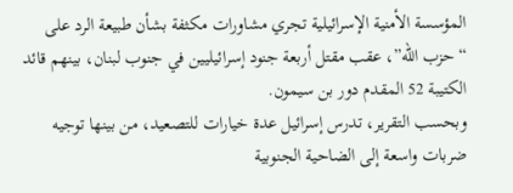المؤسسة الأمنية الإسرائيلية تجري مشاورات مكثفة بشأن طبيعة الرد على “حزب الله”، عقب مقتل أربعة جنود إسرائيليين في جنوب لبنان، بينهم قائد الكتيبة 52 المقدم دور بن سيمون.
وبحسب التقرير، تدرس إسرائيل عدة خيارات للتصعيد، من بينها توجيه ضربات واسعة إلى الضاحية الجنوبية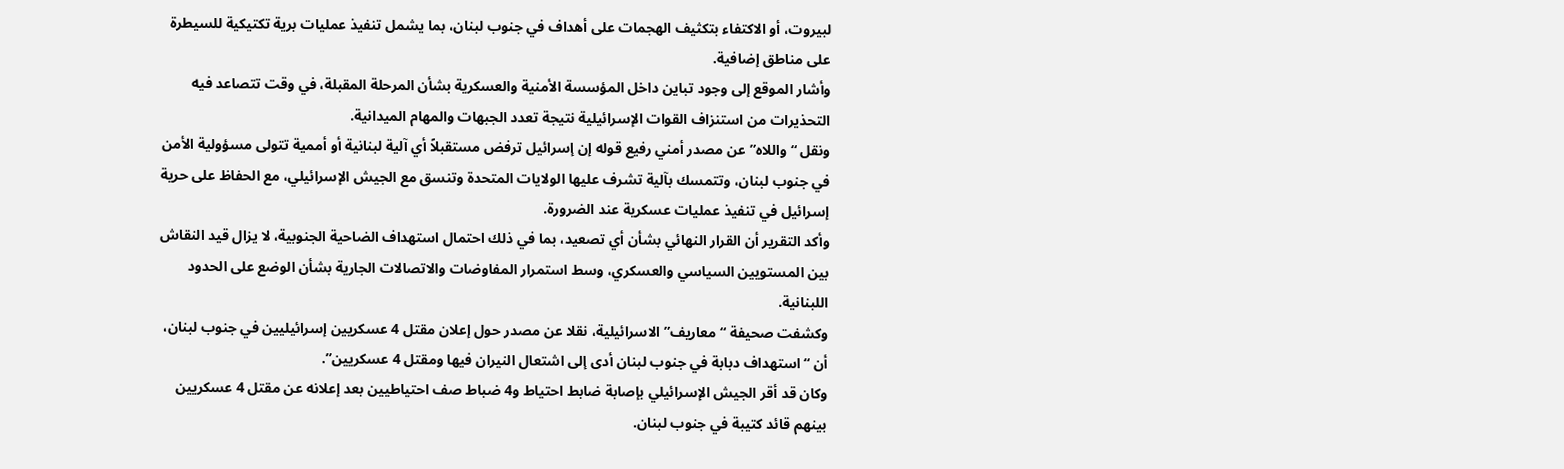لبيروت، أو الاكتفاء بتكثيف الهجمات على أهداف في جنوب لبنان، بما يشمل تنفيذ عمليات برية تكتيكية للسيطرة على مناطق إضافية.
وأشار الموقع إلى وجود تباين داخل المؤسسة الأمنية والعسكرية بشأن المرحلة المقبلة، في وقت تتصاعد فيه التحذيرات من استنزاف القوات الإسرائيلية نتيجة تعدد الجبهات والمهام الميدانية.
ونقل “واللاه” عن مصدر أمني رفيع قوله إن إسرائيل ترفض مستقبلاً أي آلية لبنانية أو أممية تتولى مسؤولية الأمن في جنوب لبنان، وتتمسك بآلية تشرف عليها الولايات المتحدة وتنسق مع الجيش الإسرائيلي، مع الحفاظ على حرية إسرائيل في تنفيذ عمليات عسكرية عند الضرورة.
وأكد التقرير أن القرار النهائي بشأن أي تصعيد، بما في ذلك احتمال استهداف الضاحية الجنوبية، لا يزال قيد النقاش بين المستويين السياسي والعسكري، وسط استمرار المفاوضات والاتصالات الجارية بشأن الوضع على الحدود اللبنانية.
وكشفت صحيفة “معاريف” الاسرائيلية، نقلا عن مصدر حول إعلان مقتل 4 عسكريين إسرائيليين في جنوب لبنان، أن “استهداف دبابة في جنوب لبنان أدى إلى اشتعال النيران فيها ومقتل 4 عسكريين”.
وكان قد أقر الجيش الإسرائيلي بإصابة ضابط احتياط و4 ضباط صف احتياطيين بعد إعلانه عن مقتل 4 عسكريين بينهم قائد كتيبة في جنوب لبنان.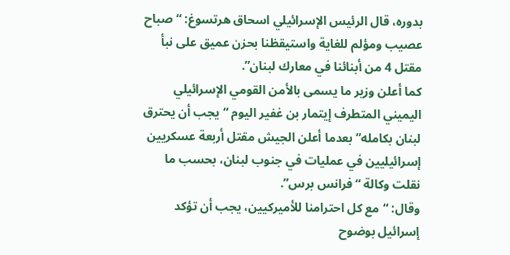بدوره، قال الرئيس الإسرائيلي اسحاق هرتسوغ: “صباح عصيب ومؤلم للغاية واستيقظنا بحزن عميق على نبأ مقتل 4 من أبنائنا في معارك لبنان”.
كما أعلن وزير ما يسمى بالأمن القومي الإسرائيلي اليميني المتطرف إيتمار بن غفير اليوم “يجب أن يحترق لبنان بكامله” بعدما أعلن الجيش مقتل أربعة عسكريين إسرائيليين في عمليات في جنوب لبنان، بحسب ما نقلت وكالة “فرانس برس”.
وقال: “مع كل احترامنا للأميركيين، يجب أن تؤكد إسرائيل بوضوح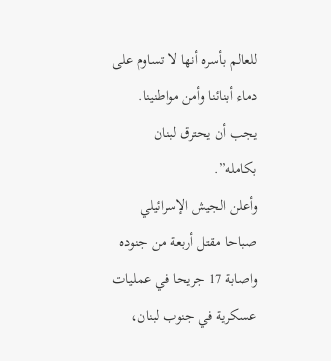للعالم بأسره أنها لا تساوم على دماء أبنائنا وأمن مواطنينا. يجب أن يحترق لبنان بكامله”.
وأعلن الجيش الإسرائيلي صباحا مقتل أربعة من جنوده واصابة 17 جريحا في عمليات عسكرية في جنوب لبنان،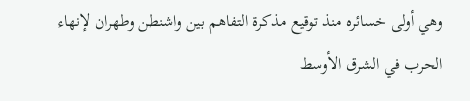وهي أولى خسائره منذ توقيع مذكرة التفاهم بين واشنطن وطهران لإنهاء الحرب في الشرق الأوسط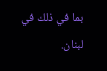بما في ذلك في لبنان.